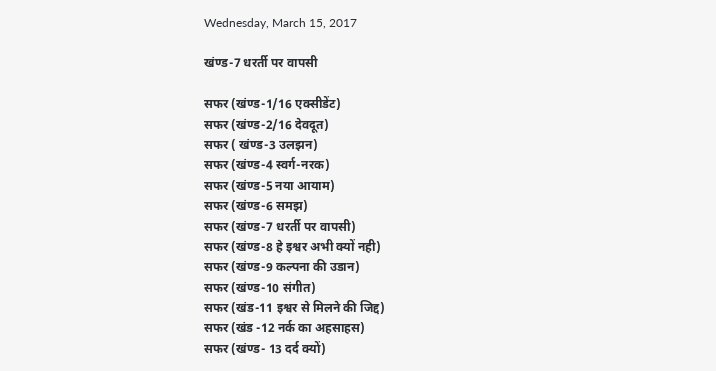Wednesday, March 15, 2017

खंण्ड-7 धरर्ती पर वापसी

सफर (खंण्ड-1/16 एक्सीडेंट)
सफर (खंण्ड-2/16 देवदूत)
सफर ( खंण्ड-3 उलझन)
सफर (खंण्ड-4 स्वर्ग-नरक)
सफर (खंण्ड-5 नया आयाम)
सफर (खंण्ड-6 समझ)
सफर (खंण्ड-7 धरर्ती पर वापसी)
सफर (खंण्ड-8 हे इश्वर अभी क्यों नही)
सफर (खंण्ड-9 कल्पना की उडान)
सफर (खंण्ड-10 संगीत)
सफर (खंड-11 इश्वर से मिलने की जिद्द)
सफर (खंड -12 नर्क का अहसाहस)
सफर (खंण्ड- 13 दर्द क्यों)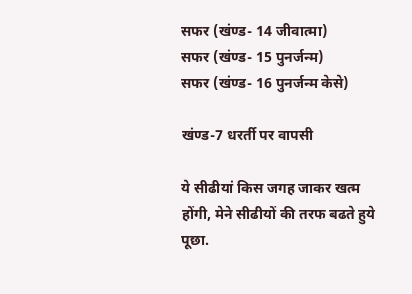सफर (खंण्ड- 14 जीवात्मा)
सफर (खंण्ड- 15 पुनर्जन्म)
सफर (खंण्ड- 16 पुनर्जन्म केसे)

खंण्ड-7 धरर्ती पर वापसी

ये सीढीयां किस जगह जाकर खत्म होंगी, मेने सीढीयों की तरफ बढते हुये पूछा.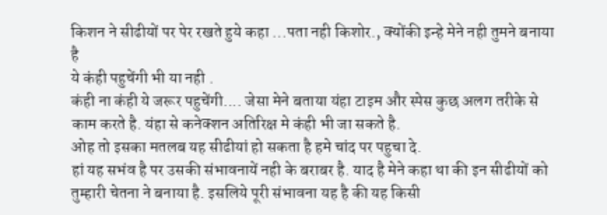किशन ने सीढीयों पर पेर रखते हुये कहा ...पता नही किशोर., क्योंकी इन्हे मेने नही तुमने बनाया है
ये कंही पहुचेंगी भी या नही .
कंही ना कंही ये जरूर पहुचेंगी.... जेसा मेने बताया यंहा टाइम और स्पेस कुछ अलग तरीके से काम करते है. यंहा से कनेक्शन अतिरिक्ष मे कंही भी जा सकते है.
ओह तो इसका मतलब यह सीढीयां हो सकता है हमे चांद पर पहुचा दे.
हां यह सभंव है पर उसकी संभावनायें नही के बराबर है. याद है मेने कहा था की इन सीढीयों को तुम्हारी चेतना ने बनाया है. इसलिये पूरी संभावना यह है की यह किसी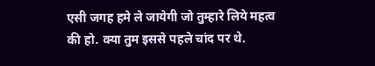एसी जगह हमे ले जायेगी जो तुम्हारे लिये महत्व की हो. क्या तुम इससे पहले चांद पर थे.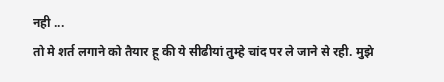नही ...
तो मे शर्त लगाने को तैयार हू की ये सीढीयां तुम्हे चांद पर ले जाने से रही. मुझे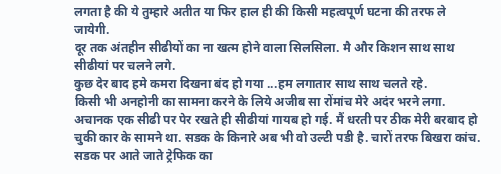लगता है की ये तुम्हारे अतीत या फिर हाल ही की किसी महत्वपूर्ण घटना की तरफ ले जायेगी.
दूर तक अंतहीन सीढीयों का ना खत्म होने वाला सिलसिला. मै और किशन साथ साथ सीढीयां पर चलने लगे.
कुछ देर बाद हमे कमरा दिखना बंद हो गया ...हम लगातार साथ साथ चलते रहे.
किसी भी अनहोनी का सामना करने के लिये अजीब सा रोंमांच मेरे अदंर भरने लगा. अचानक एक सीढी पर पेर रखते ही सीढीयां गायब हो गई. मैं धरती पर ठीक मेरी बरबाद हो चुकी कार के सामने था. सडक के किनारे अब भी वो उल्टी पडी है. चारों तरफ बिखरा कांच. सडक पर आते जाते ट्रेफिक का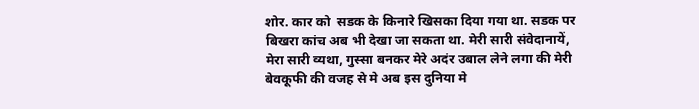शोर. कार को  सडक के किनारे खिसका दिया गया था. सडक पर बिखरा कांच अब भी देखा जा सकता था. मेरी सारी संवेदानायें,  मेरा सारी व्यथा, गुस्सा बनकर मेरे अदंर उबाल लेने लगा की मेरी बेवकूफी की वजह से मे अब इस दुनिया मे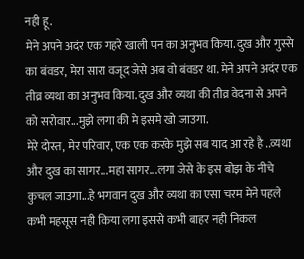नही हू.
मेने अपने अदंर एक गहरे खाली पन का अनुभव किया. दुख और गुस्से का बंवडर, मेरा सारा वजूद जेसे अब वो बंवडर था. मेने अपने अदंर एक तीव्र व्यथा का अनुभव किया. दुख और व्यथा की तीव्र वेदना से अपने को सरोवार...मुझे लगा की मे इसमे खो जाउगा.
मेरे दोस्त, मेर परिवार, एक एक करके मुझे सब याद आ रहे है ..व्यथा और दुख का सागर...महा सागर...लगा जेसे के इस बोझ के नीचे कुचल जाउगा...हे भगवान दुख और व्यथा का एसा चरम मेने पहले कभी महसूस नही किया लगा इससे कभी बाहर नही निकल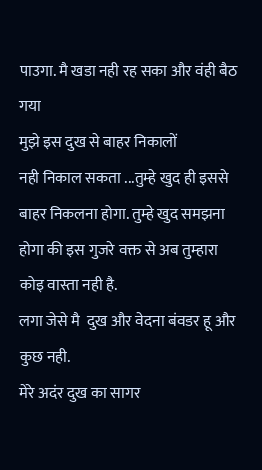पाउगा. मै खडा नही रह सका और वंही बैठ गया
मुझे इस दुख से बाहर निकालों
नही निकाल सकता ...तुम्हे खुद ही इससे बाहर निकलना होगा. तुम्हे खुद समझना होगा की इस गुजरे वक्त से अब तुम्हारा कोइ वास्ता नही है.
लगा जेसे मै  दुख और वेदना बंवडर हू और कुछ नही.
मेरे अदंर दुख का सागर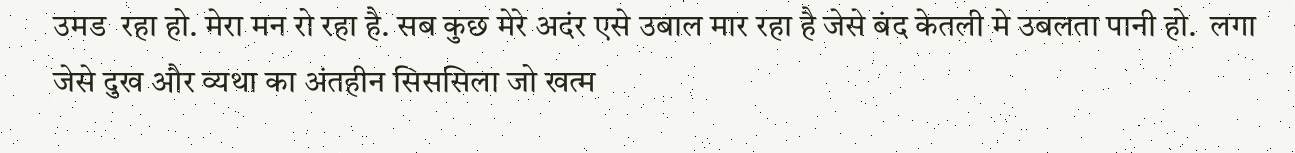उमड  रहा हो. मेरा मन रो रहा है. सब कुछ मेरे अदंर एसे उबाल मार रहा है जेसे बंद केतली मे उबलता पानी हो.  लगा जेसे दुख और व्यथा का अंतहीन सिससिला जो खत्म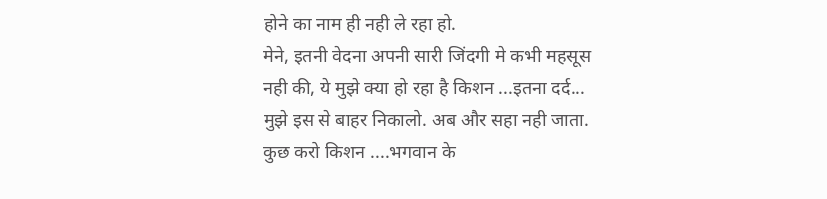होने का नाम ही नही ले रहा हो.
मेने, इतनी वेदना अपनी सारी जिंदगी मे कभी महसूस नही की, ये मुझे क्या हो रहा है किशन ...इतना दर्द... मुझे इस से बाहर निकालो. अब और सहा नही जाता. कुछ करो किशन ....भगवान के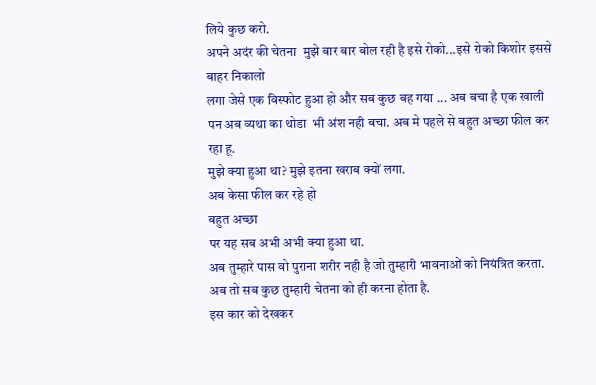लिये कुछ करो.
अपने अदंर की चेतना  मुझे बार बार बोल रही है इसे रोको...इसे रोको किशोर इससे बाहर निकालो
लगा जेसे एक विस्फोट हुआ हो और सब कुछ बह गया ... अब बचा है एक खाली पन अब व्यथा का थोडा  भी अंश नही बचा. अब मे पहले से बहुत अच्छा फील कर रहा हू.
मुझे क्या हुआ था? मुझे इतना खराब क्यों लगा.
अब केसा फील कर रहे हो
बहुत अच्छा
पर यह सब अभी अभी क्या हुआ था.
अब तुम्हारे पास वो पुराना शरीर नही है जो तुम्हारी भावनाओं को नियंत्रित करता. अब तो सब कुछ तुम्हारी चेतना को ही करना होता है.
इस कार को देखकर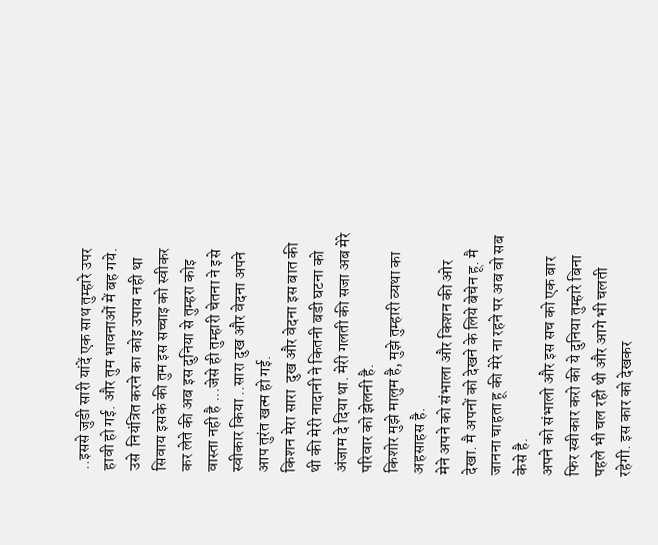..इससे जुडी सारी यांदें एक साथ तुम्हारे उपर हावी हो गई. और तुम भावनाओं में बह गये. उसे  नियंत्रित करने का कोइ उपाय नही था सिवाय इसके की तुम इस सच्चाइ को स्वीकर कर लेते की अब इस दुनिया से तुम्हरा कोइ वास्ता नही है ...जेसे ही तुम्हारी चेतना ने इसे स्वीकार किया ..सारा दुख और वेदना अपने आप तुरंत खत्म हो गई.
किशन मेरा सारा  दुख और वेदना इस बात की थी की मेरी नादानी ने कितनी बडी घटना को अंजाम दे दिया था. मेरी गलती की सजा अब मेरे परिवार को झेलनी है.
किशोर मुझे मालुम है, मुझे तुम्हारी व्यथा का अहसाहस है.
मेने अपने को संभाला और किशन की ओर देखा. मै अपनों को देखने के लिये बेचेन हू. मै जानना चाहता हू की मेरे ना रहने पर अब वो सब केसे है.
अपने को संभालो और इस सच को एक बार फिर स्वीकार करो की ये दुनिया तुम्हारे बिना पहले भी चल रही थी और आगे भी चलती रहेगी. इस कार को देखकर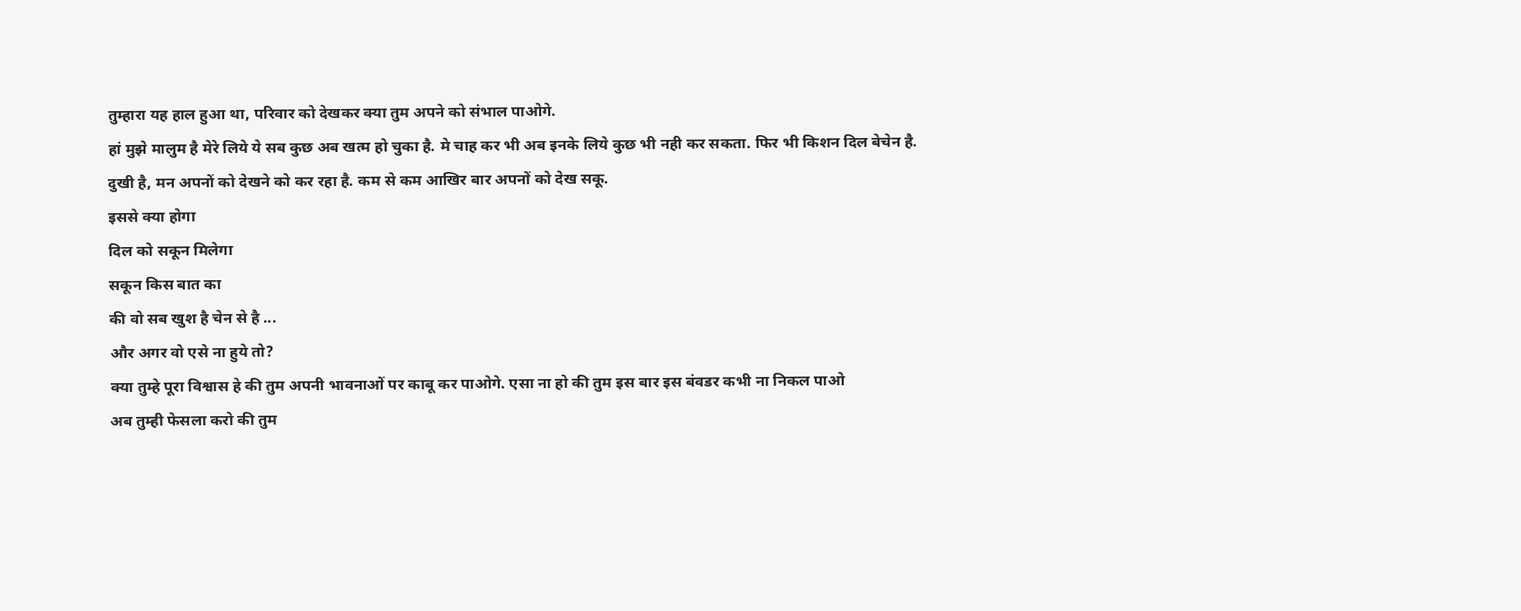तुम्हारा यह हाल हुआ था, परिवार को देखकर क्या तुम अपने को संभाल पाओगे.
हां मुझे मालुम है मेरे लिये ये सब कुछ अब खत्म हो चुका है. मे चाह कर भी अब इनके लिये कुछ भी नही कर सकता. फिर भी किशन दिल बेचेन है. दुखी है, मन अपनों को देखने को कर रहा है. कम से कम आखिर बार अपनों को देख सकू.
इससे क्या होगा
दिल को सकून मिलेगा
सकून किस बात का
की वो सब खुश है चेन से है ...
और अगर वो एसे ना हुये तो?
क्या तुम्हे पूरा विश्वास हे की तुम अपनी भावनाओं पर काबू कर पाओगे. एसा ना हो की तुम इस बार इस बंवडर कभी ना निकल पाओ
अब तुम्ही फेसला करो की तुम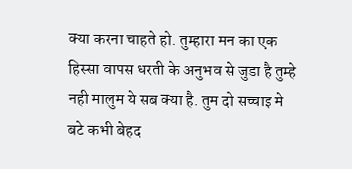क्या करना चाहते हो. तुम्हारा मन का एक हिस्सा वापस धरती के अनुभव से जुडा है तुम्हे नही मालुम ये सब क्या है. तुम दो सच्चाइ मे बटे कभी बेहद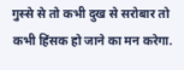गुस्से से तो कभी दुख से सरोबार तो कभी हिंसक हो जाने का मन करेगा.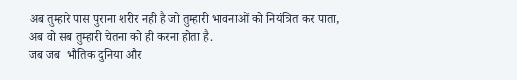अब तुम्हारे पास पुराना शरीर नही है जो तुम्हारी भावनाओं को नियंत्रित कर पाता, अब वो सब तुम्हारी चेतना को ही करना होता है.
जब जब  भौतिक दुनिया और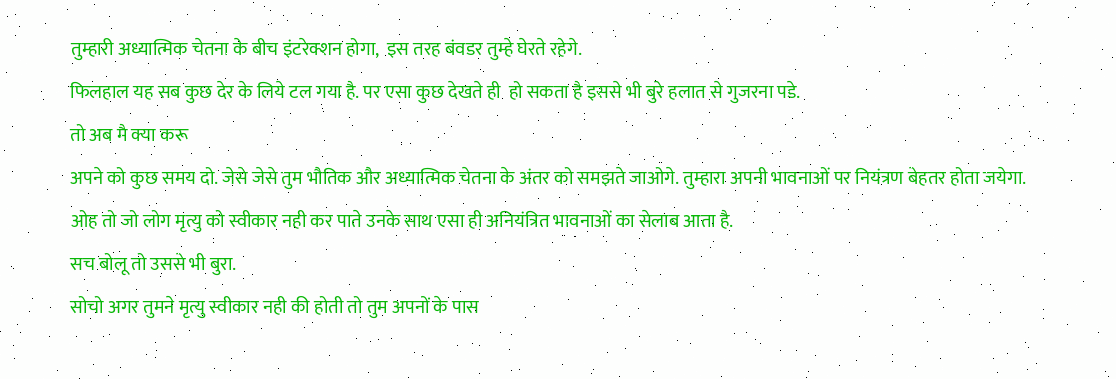तुम्हारी अध्यात्मिक चेतना के बीच इंटरेक्शन होगा,  इस तरह बंवडर तुम्हे घेरते रहेगे.
फिलहाल यह सब कुछ देर के लिये टल गया है. पर एसा कुछ देखते ही  हो सकता है इससे भी बुरे हलात से गुजरना पडे.
तो अब मै क्या करू
अपने को कुछ समय दो. जेसे जेसे तुम भौतिक और अध्यात्मिक चेतना के अंतर को समझते जाओगे. तुम्हारा अपनी भावनाओं पर नियंत्रण बेहतर होता जयेगा.
ओह तो जो लोग मृत्यु को स्वीकार नही कर पाते उनके साथ एसा ही अनियंत्रित भावनाओं का सेलाब आता है.
सच बोलू तो उससे भी बुरा.
सोचो अगर तुमने मृत्यु स्वीकार नही की होती तो तुम अपनों के पास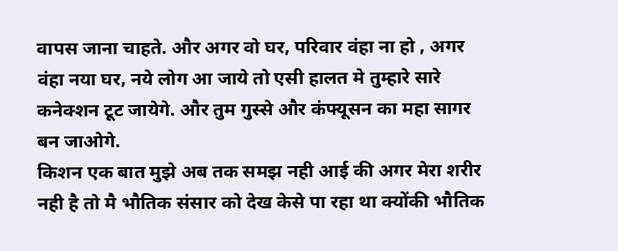वापस जाना चाहते. और अगर वो घर, परिवार वंहा ना हो , अगर वंहा नया घर, नये लोग आ जाये तो एसी हालत मे तुम्हारे सारे कनेक्शन टूट जायेगे. और तुम गुस्से और कंफ्यूसन का महा सागर बन जाओगे.
किशन एक बात मुझे अब तक समझ नही आई की अगर मेरा शरीर नही है तो मै भौतिक संसार को देख केसे पा रहा था क्योंकी भौतिक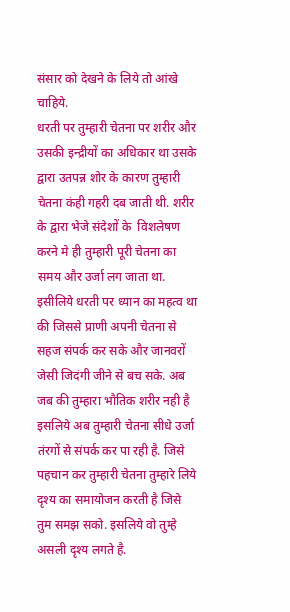संसार को देखने के लिये तो आंखे चाहिये.
धरती पर तुम्हारी चेतना पर शरीर और उसकी इन्द्रीयों का अधिकार था उसके द्वारा उतपन्न शोर के कारण तुम्हारी चेतना कंही गहरी दब जाती थी. शरीर के द्वारा भेजे संदेशों के  विशलेषण करने मे ही तुम्हारी पूरी चेतना का समय और उर्जा लग जाता था.
इसीलिये धरती पर ध्यान का महत्व था की जिससे प्राणी अपनी चेतना से सहज संपर्क कर सके और जानवरों जेसी जिदंगी जीने से बच सके. अब जब की तुम्हारा भौतिक शरीर नही है इसलिये अब तुम्हारी चेतना सीधे उर्जा तंरगों से संपर्क कर पा रही है. जिसे पहचान कर तुम्हारी चेतना तुम्हारे लिये दृश्य का समायोजन करती है जिसे तुम समझ सको. इसलिये वो तुम्हे असली दृश्य लगते है.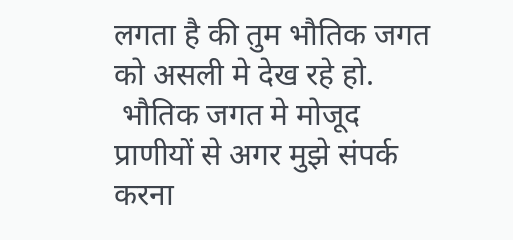लगता है की तुम भौतिक जगत को असली मे देख रहे हो.
 भौतिक जगत मे मोजूद प्राणीयों से अगर मुझे संपर्क करना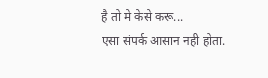है तो मे केसे करू...
एसा संपर्क आसान नही होता.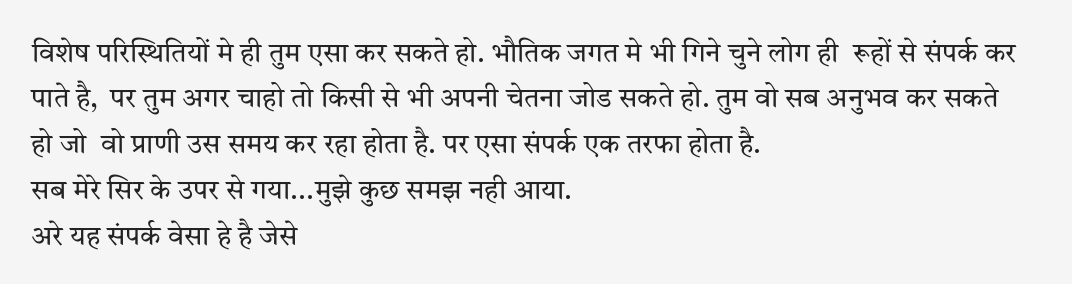विशेष परिस्थितियों मे ही तुम एसा कर सकते हो. भौतिक जगत मे भी गिने चुने लोग ही  रूहों से संपर्क कर पाते है,  पर तुम अगर चाहो तो किसी से भी अपनी चेतना जोड सकते हो. तुम वो सब अनुभव कर सकते हो जो  वो प्राणी उस समय कर रहा होता है. पर एसा संपर्क एक तरफा होता है.
सब मेरे सिर के उपर से गया...मुझे कुछ समझ नही आया.
अरे यह संपर्क वेसा हे है जेसे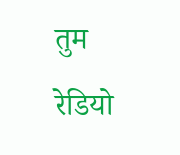तुम रेडियो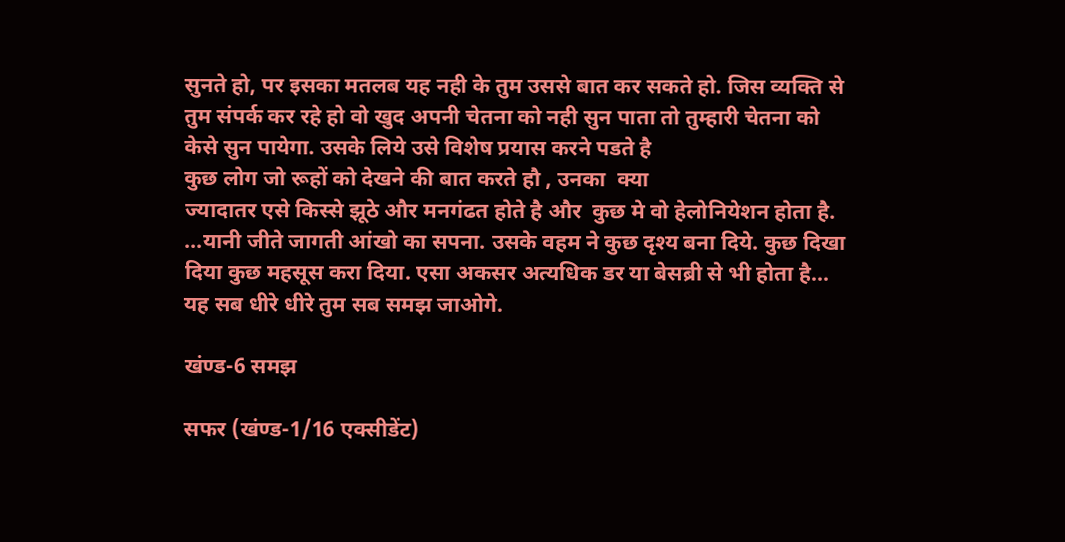सुनते हो, पर इसका मतलब यह नही के तुम उससे बात कर सकते हो. जिस व्यक्ति से तुम संपर्क कर रहे हो वो खुद अपनी चेतना को नही सुन पाता तो तुम्हारी चेतना को केसे सुन पायेगा. उसके लिये उसे विशेष प्रयास करने पडते है
कुछ लोग जो रूहों को देखने की बात करते हौ , उनका  क्या
ज्यादातर एसे किस्से झूठे और मनगंढत होते है और  कुछ मे वो हेलोनियेशन होता है. ...यानी जीते जागती आंखो का सपना. उसके वहम ने कुछ दृश्य बना दिये. कुछ दिखा दिया कुछ महसूस करा दिया. एसा अकसर अत्यधिक डर या बेसब्री से भी होता है... यह सब धीरे धीरे तुम सब समझ जाओगे.

खंण्ड-6 समझ

सफर (खंण्ड-1/16 एक्सीडेंट)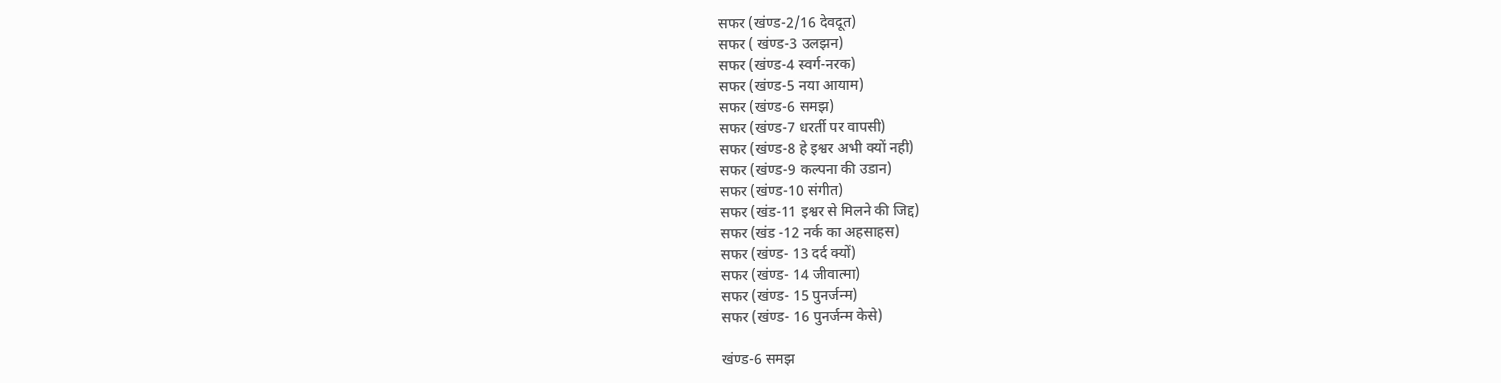सफर (खंण्ड-2/16 देवदूत)
सफर ( खंण्ड-3 उलझन)
सफर (खंण्ड-4 स्वर्ग-नरक)
सफर (खंण्ड-5 नया आयाम)
सफर (खंण्ड-6 समझ)
सफर (खंण्ड-7 धरर्ती पर वापसी)
सफर (खंण्ड-8 हे इश्वर अभी क्यों नही)
सफर (खंण्ड-9 कल्पना की उडान)
सफर (खंण्ड-10 संगीत)
सफर (खंड-11 इश्वर से मिलने की जिद्द)
सफर (खंड -12 नर्क का अहसाहस)
सफर (खंण्ड- 13 दर्द क्यों)
सफर (खंण्ड- 14 जीवात्मा)
सफर (खंण्ड- 15 पुनर्जन्म)
सफर (खंण्ड- 16 पुनर्जन्म केसे)

खंण्ड-6 समझ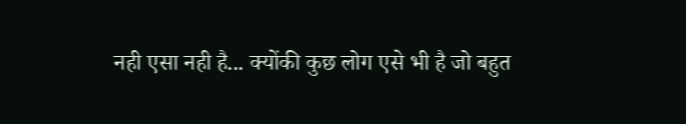नही एसा नही है... क्योंकी कुछ लोग एसे भी है जो बहुत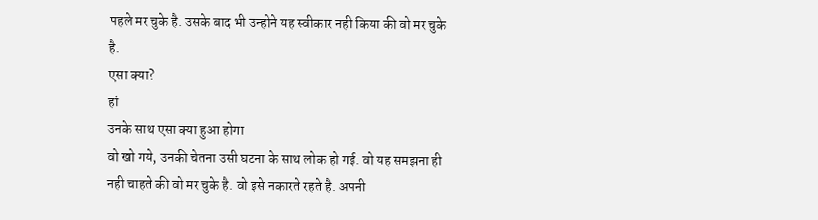पहले मर चुके है. उसके बाद भी उन्होने यह स्वीकार नही किया की वो मर चुके है.
एसा क्या?
हां
उनके साथ एसा क्या हुआ होगा
वो खो गये, उनकी चेतना उसी घटना के साथ लोक हो गई. वो यह समझना ही नही चाहते की वो मर चुके है. वो इसे नकारते रहते है. अपनी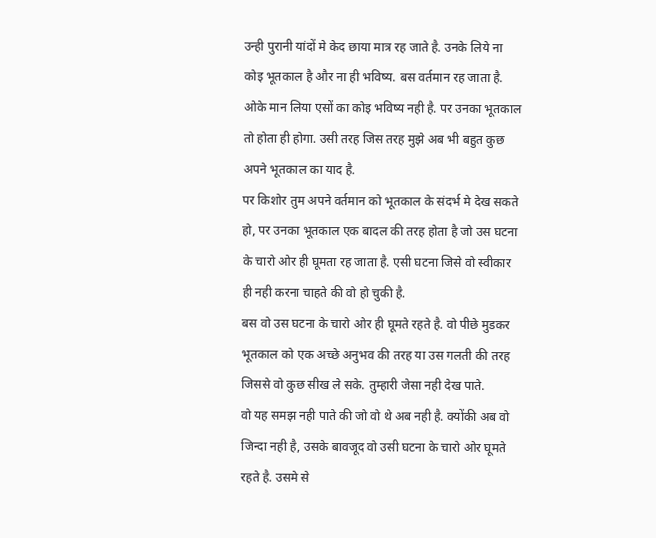उन्ही पुरानी यांदों मे केद छाया मात्र रह जाते है. उनके लिये ना कोइ भूतकाल है और ना ही भविष्य. बस वर्तमान रह जाता है.
ओके मान लिया एसों का कोइ भविष्य नही है. पर उनका भूतकाल तो होता ही होगा. उसी तरह जिस तरह मुझे अब भी बहुत कुछ अपने भूतकाल का याद है.
पर किशोर तुम अपने वर्तमान को भूतकाल के संदर्भ मे देख सकते हो, पर उनका भूतकाल एक बादल की तरह होता है जो उस घटना के चारो ओर ही घूमता रह जाता है. एसी घटना जिसे वो स्वीकार ही नही करना चाहते की वो हो चुकी है.
बस वो उस घटना के चारो ओर ही घूमते रहते है. वो पीछे मुडकर भूतकाल को एक अच्छे अनुभव की तरह या उस गलती की तरह जिससे वो कुछ सीख ले सके. तुम्हारी जेसा नही देख पाते.
वो यह समझ नही पाते की जो वो थे अब नही है. क्योंकी अब वो जिन्दा नही है, उसके बावजूद वो उसी घटना के चारो ओर घूमते रहते है. उसमे से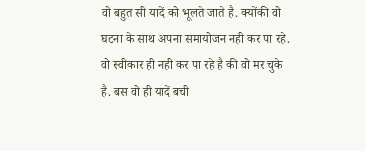वो बहुत सी यादें को भूलते जाते है. क्योंकी वो घटना के साथ अपना समायोजन नही कर पा रहे.
वो स्वीकार ही नही कर पा रहे है की वो मर चुके है. बस वो ही यादें बची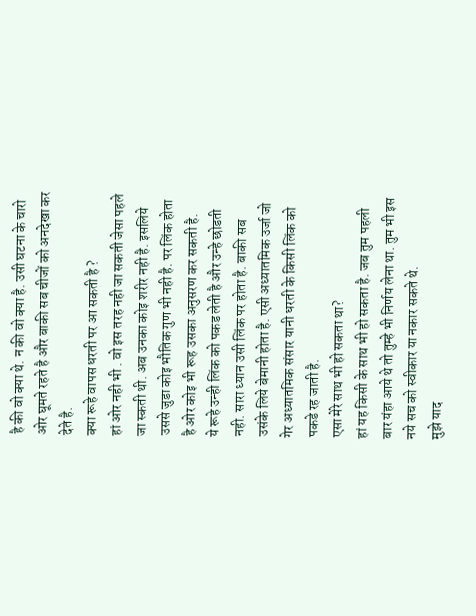है की वो क्या थे. न की वो क्या है. उसी घटना के चारो ओर घूमते रहते है और बाकी सब चीजों को अनदेखा कर देते है.
क्या रूहे वापस धरती पर आ सकती है ?
हां ओर नही भी . वो इस तरह नही जा सकती जेसा पहले जा स्कती थी. अब उनका कोइ शरीर नही है. इसलिये उससे जुडा कोइ भौतिक गुण भी नही है. पर लिंक होता है ओर कोइ भी रूह उसका अनुसरण कर सकती है.
ये रूहे उन्ही लिंक को पकड लेती है और उन्हे छोडती नही. सारा ध्यान उसी लिंक पर होता है. बाकी सब उसंके लिये बेमानी होता है. एसी अध्यातमिक उर्जा जो गेर अध्यातमिक संसार यानी धरती के किसी लिंक को पकडे रह जाती है.
एसा मेरे साथ भी हो सकता था?
हां यह किसी के साथ भी हो सकता है. जब तुम पहली बार यंहा आये थे तो तुम्हे भी निर्णय लेना था. तुम भी इस नये सच को स्वीकार या नकार सकते थे.
मुझे याद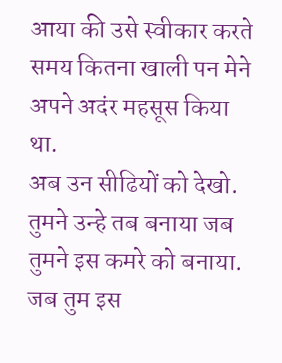आया की उसे स्वीकार करते समय कितना खाली पन मेने अपने अदंर महसूस किया था.
अब उन सीढियों को देखो. तुमने उन्हे तब बनाया जब तुमने इस कमरे को बनाया. जब तुम इस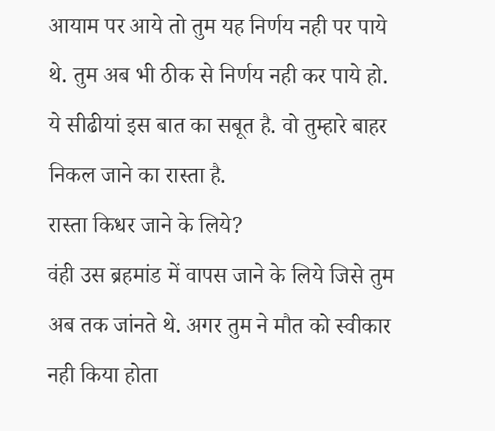आयाम पर आये तो तुम यह निर्णय नही पर पाये थे. तुम अब भी ठीक से निर्णय नही कर पाये हो. ये सीढीयां इस बात का सबूत है. वो तुम्हारे बाहर निकल जाने का रास्ता है.
रास्ता किधर जाने के लिये?
वंही उस ब्रहमांड में वापस जाने के लिये जिसे तुम अब तक जांनते थे. अगर तुम ने मौत को स्वीकार नही किया होता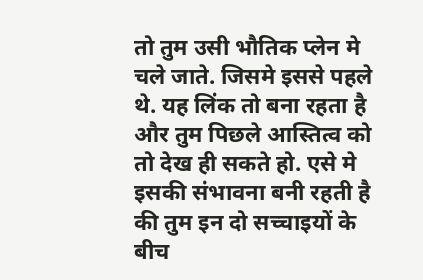तो तुम उसी भौतिक प्लेन मे चले जाते. जिसमे इससे पहले थे. यह लिंक तो बना रहता है और तुम पिछले आस्तित्व को तो देख ही सकते हो. एसे मे इसकी संभावना बनी रहती है की तुम इन दो सच्चाइयों के बीच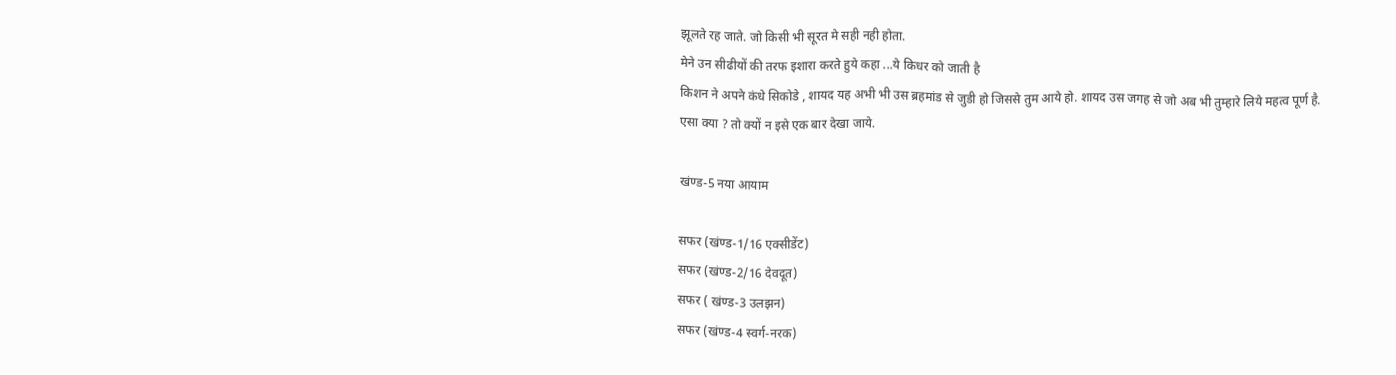झूलते रह जाते. जो किसी भी सूरत मे सही नही होता.
मेने उन सीढीयों की तरफ इशारा करते हुये कहा ...ये किधर को जाती है
किशन ने अपने कंधे सिकोडे , शायद यह अभी भी उस ब्रहमांड से जुडी हो जिससे तुम आये हो. शायद उस जगह से जो अब भी तुम्हारे लिये महत्व पूर्ण है.
एसा क्या ? तो क्यों न इसे एक बार देखा जाये.

खंण्ड-5 नया आयाम

सफर (खंण्ड-1/16 एक्सीडेंट)
सफर (खंण्ड-2/16 देवदूत)
सफर ( खंण्ड-3 उलझन)
सफर (खंण्ड-4 स्वर्ग-नरक)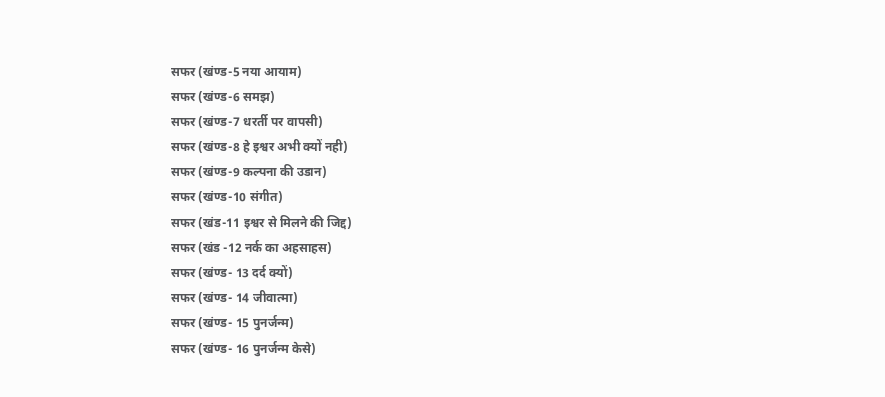सफर (खंण्ड-5 नया आयाम)
सफर (खंण्ड-6 समझ)
सफर (खंण्ड-7 धरर्ती पर वापसी)
सफर (खंण्ड-8 हे इश्वर अभी क्यों नही)
सफर (खंण्ड-9 कल्पना की उडान)
सफर (खंण्ड-10 संगीत)
सफर (खंड-11 इश्वर से मिलने की जिद्द)
सफर (खंड -12 नर्क का अहसाहस)
सफर (खंण्ड- 13 दर्द क्यों)
सफर (खंण्ड- 14 जीवात्मा)
सफर (खंण्ड- 15 पुनर्जन्म)
सफर (खंण्ड- 16 पुनर्जन्म केसे)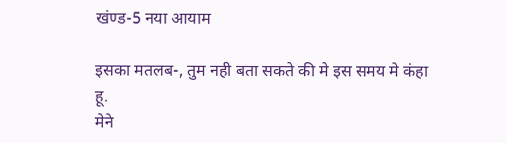खंण्ड-5 नया आयाम

इसका मतलब-, तुम नही बता सकते की मे इस समय मे कंहा हू.
मेने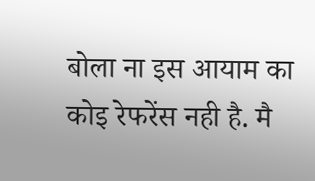बोला ना इस आयाम का कोइ रेफरेंस नही है. मै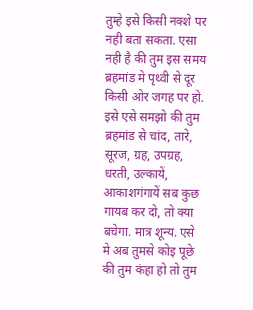तुम्हे इसे किसी नक्शे पर नही बता सकता. एसा नही है की तुम इस समय ब्रहमांड मे पृथ्वी से दूर किसी ओर जगह पर हो.
इसे एसे समझो की तुम ब्रहमांड से चांद, तारे, सूरज, ग्रह, उपग्रह, धरती, उल्कायें, आकाशगंगायें सब कुछ गायब कर दो, तो क्या बचेगा. मात्र शून्य. एसे मे अब तुमसे कोइ पूछे की तुम कंहा हो तो तुम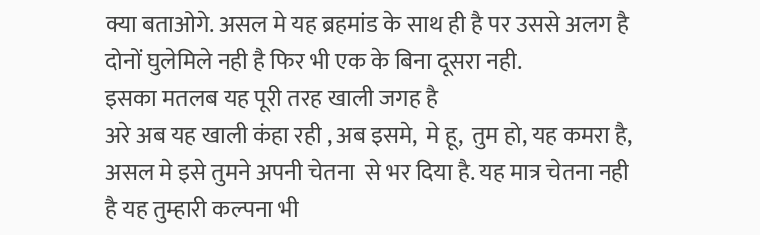क्या बताओगे. असल मे यह ब्रहमांड के साथ ही है पर उससे अलग है दोनों घुलेमिले नही है फिर भी एक के बिना दूसरा नही.
इसका मतलब यह पूरी तरह खाली जगह है
अरे अब यह खाली कंहा रही , अब इसमे,  मे हू,  तुम हो, यह कमरा है, असल मे इसे तुमने अपनी चेतना  से भर दिया है. यह मात्र चेतना नही है यह तुम्हारी कल्पना भी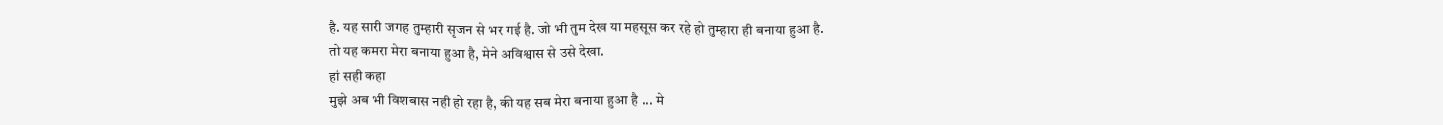है. यह सारी जगह तुम्हारी सृजन से भर गई है. जो भी तुम देख या महसूस कर रहे हो तुम्हारा ही बनाया हुआ है.
तो यह कमरा मेरा बनाया हुआ है, मेने अविश्वास से उसे देखा.
हां सही कहा
मुझे अब भी विशबास नही हो रहा है, की यह सब मेरा बनाया हुआ है ... मे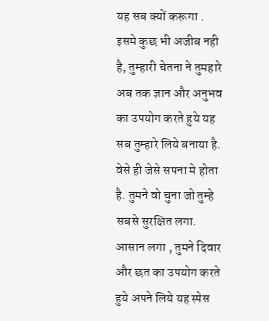यह सब क्यों करूगा .
इसमे कुछ भी अजीब नही है, तुम्हारी चेतना ने तुमहारे अब तक ज्ञान और अनुभव का उपयोग करते हुये यह सब तुम्हारे लिये बनाया है. वेसे ही जेसे सपना मे होता है. तुमने वो चुना जो तुम्हे सबसे सुरक्षित लगा. आसान लगा , तुमने दिवार और छत का उपयोग करते हुये अपने लिये यह स्पेस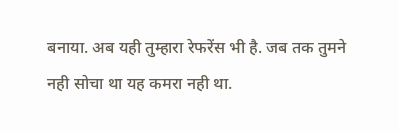बनाया. अब यही तुम्हारा रेफरेंस भी है. जब तक तुमने नही सोचा था यह कमरा नही था.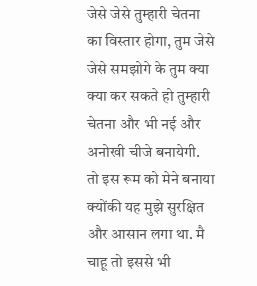जेसे जेसे तुम्हारी चेतना का विस्तार होगा, तुम जेसे जेसे समझोगे के तुम क्या क्या कर सकते हो तुम्हारी चेतना और भी नई और अनोखी चीजे बनायेगी.
तो इस रूम को मेने बनाया क्योंकी यह मुझे सुरक्षित और आसान लगा था. मै चाहू तो इससे भी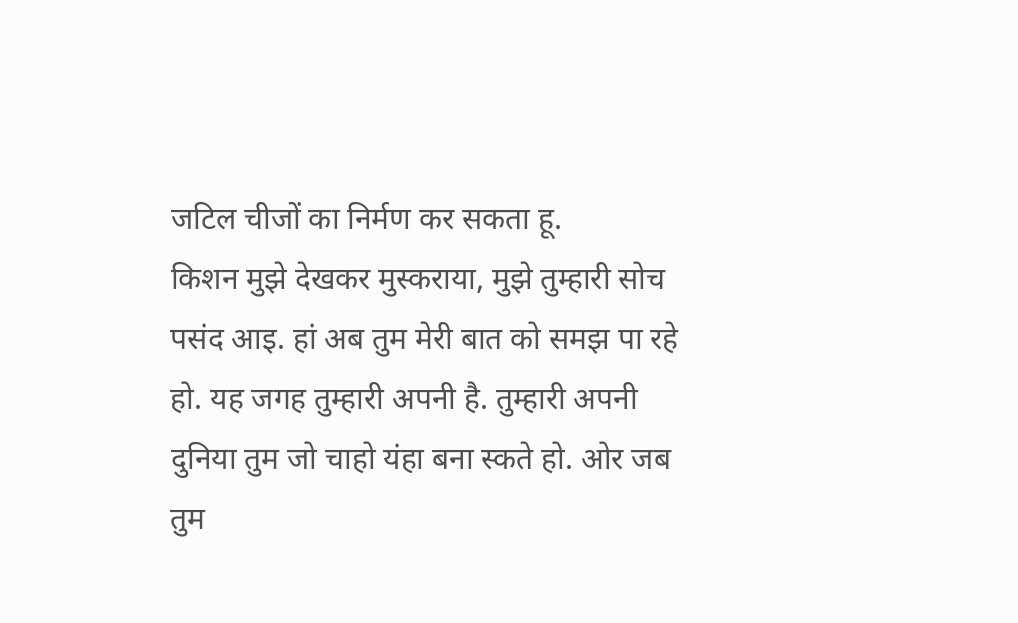जटिल चीजों का निर्मण कर सकता हू.
किशन मुझे देखकर मुस्कराया, मुझे तुम्हारी सोच पसंद आइ. हां अब तुम मेरी बात को समझ पा रहे हो. यह जगह तुम्हारी अपनी है. तुम्हारी अपनी दुनिया तुम जो चाहो यंहा बना स्कते हो. ओर जब तुम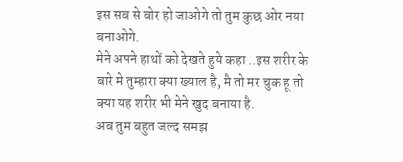इस सब से बोर हो जाओगे तो तुम कुछ ओर नया बनाओगे.
मेने अपने हाथों को देखते हुये कहा ..इस शरीर के बारे मे तुम्हारा क्या ख्याल है, मै तो मर चुक हू तो क्या यह शरीर भी मेने खुद बनाया है.
अब तुम बहुत जल्द समझ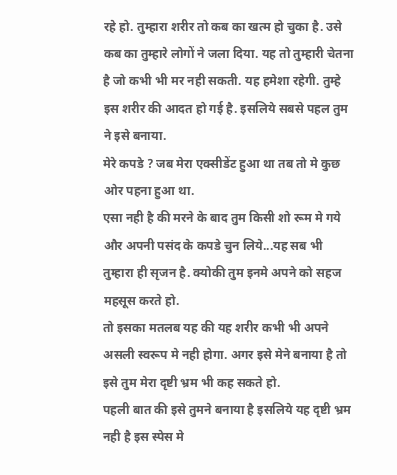रहे हो. तुम्हारा शरीर तो कब का खत्म हो चुका है. उसे कब का तुम्हारे लोगों ने जला दिया. यह तो तुम्हारी चेतना है जो कभी भी मर नही सकती. यह हमेशा रहेगी. तुम्हे इस शरीर की आदत हो गई है. इसलिये सबसे पहल तुम ने इसे बनाया.
मेरे कपडे ? जब मेरा एक्सीडेंट हुआ था तब तो मे कुछ ओर पहना हुआ था.
एसा नही है की मरने के बाद तुम किसी शो रूम मे गये और अपनी पसंद के कपडे चुन लिये...यह सब भी तुम्हारा ही सृजन है. क्योकी तुम इनमे अपने को सहज महसूस करते हो.
तो इसका मतलब यह की यह शरीर कभी भी अपने असली स्वरूप मे नही होगा. अगर इसे मेने बनाया है तो इसे तुम मेरा दृष्टी भ्रम भी कह सकते हो.
पहली बात की इसे तुमने बनाया है इसलिये यह दृष्टी भ्रम नही है इस स्पेस मे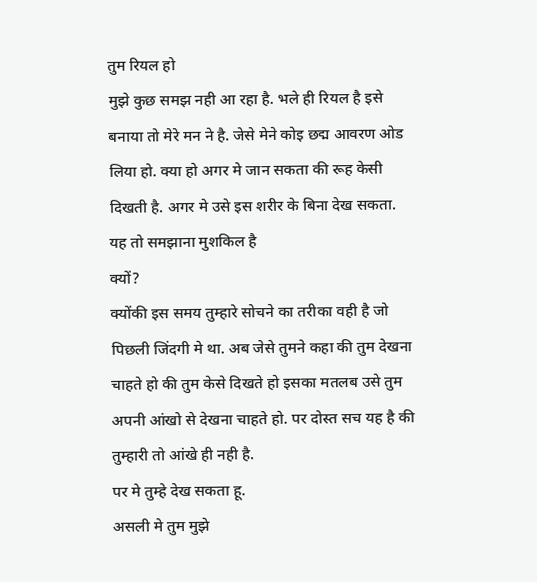तुम रियल हो
मुझे कुछ समझ नही आ रहा है. भले ही रियल है इसे बनाया तो मेरे मन ने है. जेसे मेने कोइ छद्म आवरण ओड लिया हो. क्या हो अगर मे जान सकता की रूह केसी दिखती है. अगर मे उसे इस शरीर के बिना देख सकता.
यह तो समझाना मुशकिल है
क्यों?
क्योंकी इस समय तुम्हारे सोचने का तरीका वही है जो पिछली जिंदगी मे था. अब जेसे तुमने कहा की तुम देखना चाहते हो की तुम केसे दिखते हो इसका मतलब उसे तुम अपनी आंखो से देखना चाहते हो. पर दोस्त सच यह है की तुम्हारी तो आंखे ही नही है.
पर मे तुम्हे देख सकता हू.
असली मे तुम मुझे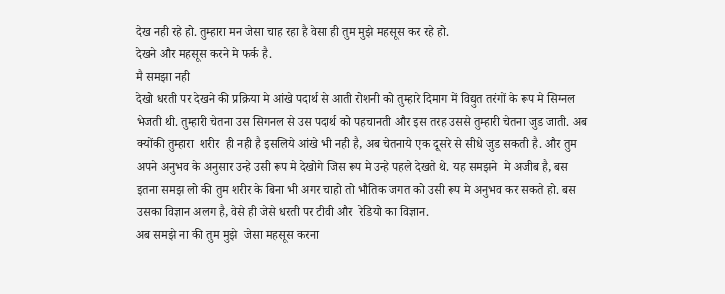देख नही रहे हो. तुम्हारा मन जेसा चाह रहा है वेसा ही तुम मुझे महसूस कर रहे हो.
देखने और महसूस करने मे फर्क है.
मै समझा नही
देखो धरती पर देखने की प्रक्रिया मे आंखे पदार्थ से आती रोशनी को तुम्हारे दिमाग में विद्युत तरंगों के रूप मे सिग्नल भेजती थी. तुम्हारी चेतना उस सिगनल से उस पदार्थ को पहचानती और इस तरह उससे तुम्हारी चेतना जुड जाती. अब क्योंकी तुम्हारा  शरीर  ही नही है इसलिये आंखे भी नही है, अब चेतनाये एक दूसरे से सीधे जुड सकती है. और तुम अपने अनुभव के अनुसार उन्हे उसी रूप मे देखोगे जिस रूप मे उन्हे पहले देखते थे. यह समझने  मे अजीब है, बस इतना समझ लो की तुम शरीर के बिना भी अगर चाहो तो भौतिक जगत को उसी रूप मे अनुभव कर सकते हो. बस उसका विज्ञान अलग है, वेसे ही जेसे धरती पर टीवी और  रेडियो का विज्ञान.
अब समझे ना की तुम मुझे  जेसा महसूस करना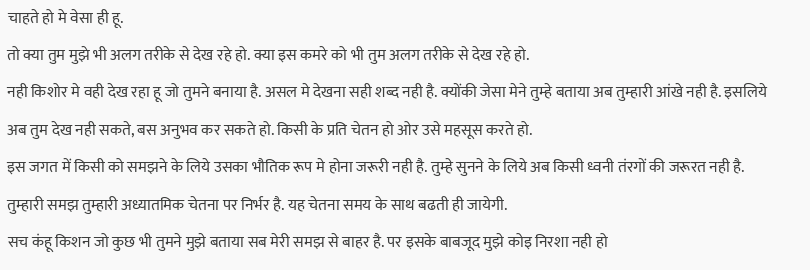चाहते हो मे वेसा ही हू.
तो क्या तुम मुझे भी अलग तरीके से देख रहे हो. क्या इस कमरे को भी तुम अलग तरीके से देख रहे हो.
नही किशोर मे वही देख रहा हू जो तुमने बनाया है. असल मे देखना सही शब्द नही है. क्योंकी जेसा मेने तुम्हे बताया अब तुम्हारी आंखे नही है. इसलिये अब तुम देख नही सकते, बस अनुभव कर सकते हो. किसी के प्रति चेतन हो ओर उसे महसूस करते हो.
इस जगत में किसी को समझने के लिये उसका भौतिक रूप मे होना जरूरी नही है. तुम्हे सुनने के लिये अब किसी ध्वनी तंरगों की जरूरत नही है. तुम्हारी समझ तुम्हारी अध्यातमिक चेतना पर निर्भर है. यह चेतना समय के साथ बढती ही जायेगी.
सच कंहू किशन जो कुछ भी तुमने मुझे बताया सब मेरी समझ से बाहर है. पर इसके बाबजूद मुझे कोइ निरशा नही हो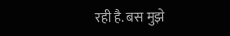रही है. बस मुझे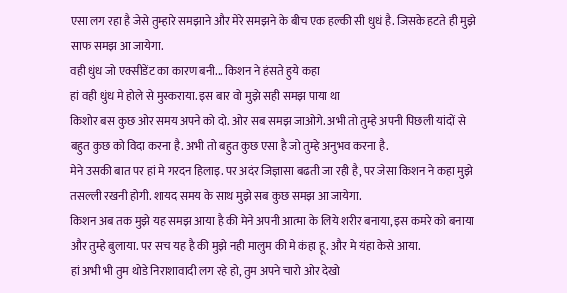एसा लग रहा है जेसे तुम्हारे समझाने और मेरे समझने के बीच एक हल्की सी धुधं है. जिसके हटते ही मुझे साफ समझ आ जायेगा.
वही धुंध जो एक्सीडेंट का कारण बनी... किशन ने हंसते हुये कहा
हां वही धुंध मे होले से मुस्कराया. इस बार वो मुझे सही समझ पाया था
किशोर बस कुछ ओर समय अपने को दो. ओर सब समझ जाओगे. अभी तो तुम्हे अपनी पिछली यांदों से बहुत कुछ को विदा करना है. अभी तो बहुत कुछ एसा है जो तुम्हे अनुभव करना है.
मेने उसकी बात पर हां मे गरदन हिलाइ. पर अदंर जिज्ञासा बढती जा रही है, पर जेसा किशन ने कहा मुझे तसल्ली रखनी होगी. शायद समय के साथ मुझे सब कुछ समझ आ जायेगा.
किशन अब तक मुझे यह समझ आया है की मेने अपनी आत्मा के लिये शरीर बनाया, इस कमरे को बनाया और तुम्हे बुलाया. पर सच यह है की मुझे नही मालुम की मे कंहा हू. और मे यंहा केसे आया.
हां अभी भी तुम थोडे निराशावादी लग रहे हो, तुम अपने चारो ओर देखो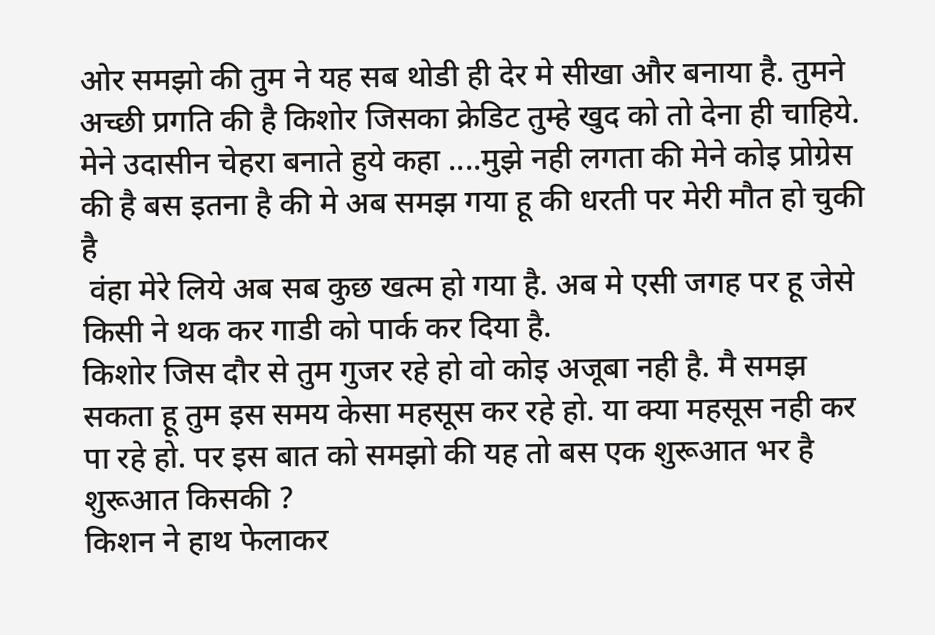ओर समझो की तुम ने यह सब थोडी ही देर मे सीखा और बनाया है. तुमने अच्छी प्रगति की है किशोर जिसका क्रेडिट तुम्हे खुद को तो देना ही चाहिये.
मेने उदासीन चेहरा बनाते हुये कहा ....मुझे नही लगता की मेने कोइ प्रोग्रेस की है बस इतना है की मे अब समझ गया हू की धरती पर मेरी मौत हो चुकी है
 वंहा मेरे लिये अब सब कुछ खत्म हो गया है. अब मे एसी जगह पर हू जेसे किसी ने थक कर गाडी को पार्क कर दिया है.
किशोर जिस दौर से तुम गुजर रहे हो वो कोइ अजूबा नही है. मै समझ सकता हू तुम इस समय केसा महसूस कर रहे हो. या क्या महसूस नही कर पा रहे हो. पर इस बात को समझो की यह तो बस एक शुरूआत भर है
शुरूआत किसकी ?
किशन ने हाथ फेलाकर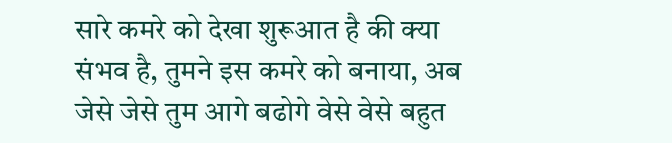सारे कमरे को देखा शुरूआत है की क्या संभव है, तुमने इस कमरे को बनाया, अब जेसे जेसे तुम आगे बढोगे वेसे वेसे बहुत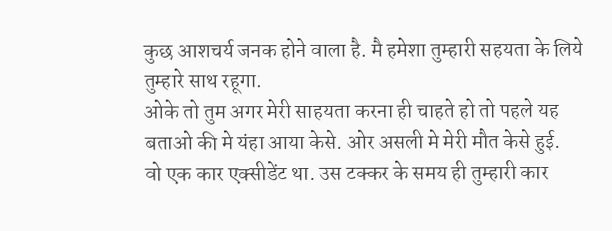कुछ आशचर्य जनक होने वाला है. मै हमेशा तुम्हारी सहयता के लिये तुम्हारे साथ रहूगा.
ओके तो तुम अगर मेरी साहयता करना ही चाहते हो तो पहले यह बताओ की मे यंहा आया केसे. ओर असली मे मेरी मौत केसे हुई.
वो एक कार एक्सीडेंट था. उस टक्कर के समय ही तुम्हारी कार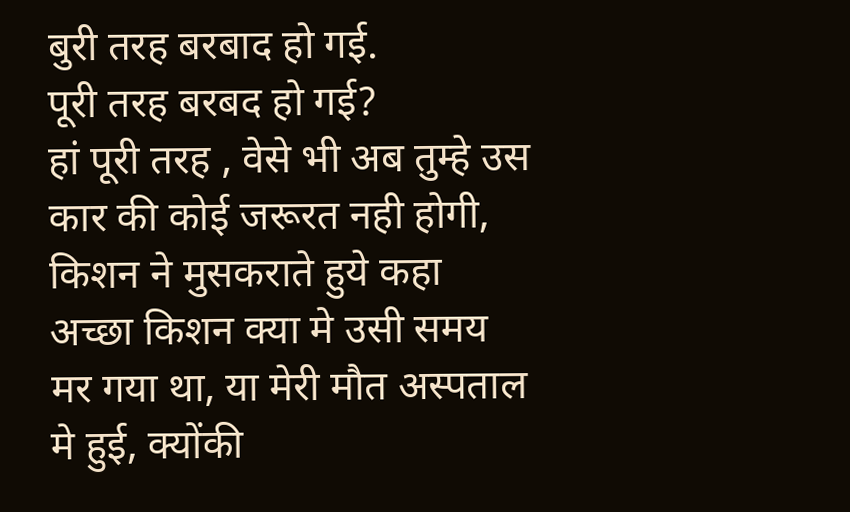बुरी तरह बरबाद हो गई.
पूरी तरह बरबद हो गई?
हां पूरी तरह , वेसे भी अब तुम्हे उस कार की कोई जरूरत नही होगी, किशन ने मुसकराते हुये कहा
अच्छा किशन क्या मे उसी समय मर गया था, या मेरी मौत अस्पताल मे हुई, क्योंकी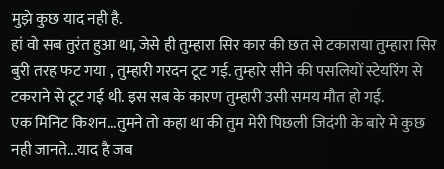मुझे कुछ याद नही है.
हां वो सब तुरंत हुआ था, जेसे ही तुम्हारा सिर कार की छत से टकाराया तुम्हारा सिर बुरी तरह फट गया , तुम्हारी गरदन टूट गई. तुम्हारे सीने की पसलियों स्टेयरिंग से टकराने से टूट गई थी. इस सब के कारण तुम्हारी उसी समय मौत हो गई.
एक मिनिट किशन...तुमने तो कहा था की तुम मेरी पिछली जिदंगी के बारे मे कुछ नही जानते...याद है जब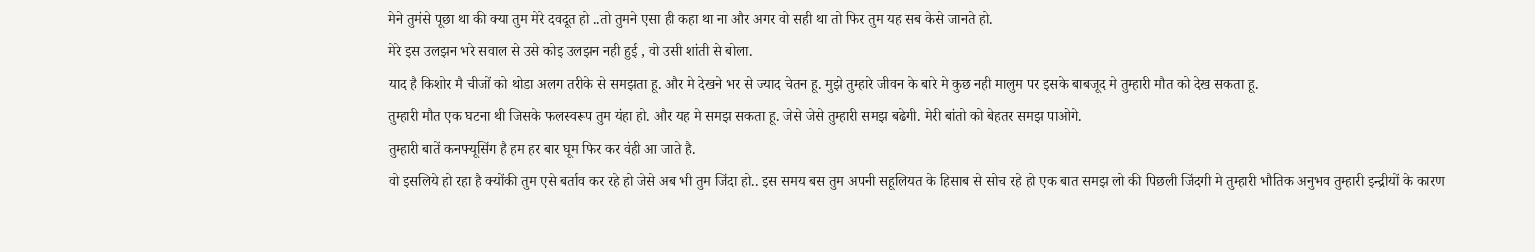मेने तुमंसे पूछा था की क्या तुम मेरे दवदूत हो ..तो तुमने एसा ही कहा था ना और अगर वो सही था तो फिर तुम यह सब केसे जानते हो.
मेरे इस उलझन भरे सवाल से उसे कोइ उलझन नही हुई , वो उसी शांती से बोला.
याद है किशोर मै चीजों को थोडा अलग तरीके से समझता हू. और मे देखने भर से ज्याद चेतन हू. मुझे तुम्हारे जीवन के बारे मे कुछ नही मालुम पर इसके बाबजूद मे तुम्हारी मौत को देख सकता हू.
तुम्हारी मौत एक घटना थी जिसके फलस्वरूप तुम यंहा हो. और यह मे समझ सकता हू. जेसे जेसे तुम्हारी समझ बढेगी. मेरी बांतो को बेहतर समझ पाओगे.
तुम्हारी बातें कनफ्यूसिंग है हम हर बार घूम फिर कर वंही आ जाते है.
वो इसलिये हो रहा है क्योंकी तुम एसे बर्ताव कर रहे हो जेसे अब भी तुम जिंदा हो.. इस समय बस तुम अपनी सहूलियत के हिसाब से सोच रहे हो एक बात समझ लो की पिछली जिंदगी मे तुम्हारी भौतिक अनुभव तुम्हारी इन्द्रीयों के कारण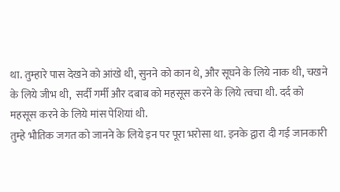था. तुम्हारे पास देखने को आंखे थी, सुनने को कान थे, और सूघने के लिये नाक थी, चखने के लिये जीभ थी,  सर्दी गर्मी और दबाब को महसूस करने के लिये त्वचा थी. दर्द को महसूस करने के लिये मांस पेशियां थी.
तुम्हे भौतिक जगत को जानने के लिये इन पर पूरा भरोसा था. इनके द्वारा दी गई जानकारी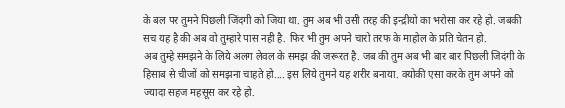के बल पर तुमने पिछली जिंदगी को जिया था. तुम अब भी उसी तरह की इन्द्रीयो का भरोसा कर रहे हो. जबकी सच यह है की अब वो तुम्हारे पास नही है. फिर भी तुम अपने चारो तरफ के माहोल के प्रति चेतन हो.
अब तुम्हे समझने के लिये अलग लेवल के समझ की जरूरत है. जब की तुम अब भी बार बार पिछली जिदंगी के हिसाब से चीजों को समझना चाहते हो.... इस लिये तुमने यह शरीर बनाया. क्योकी एसा करके तुम अपने को ज्यादा सहज महसूस कर रहे हो.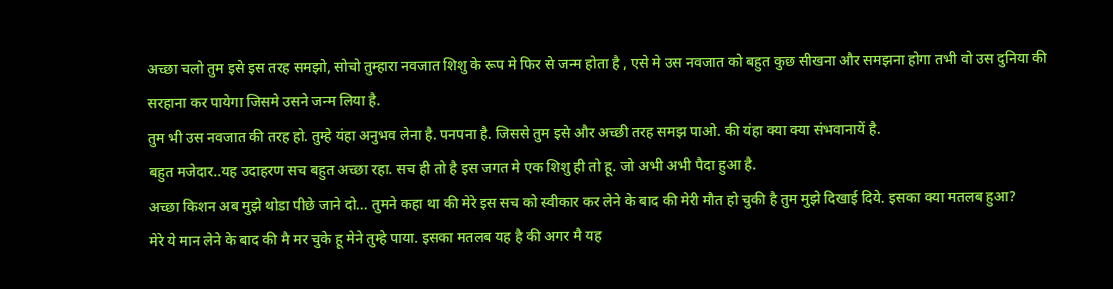अच्छा चलो तुम इसे इस तरह समझो, सोचो तुम्हारा नवजात शिशु के रूप मे फिर से जन्म होता है , एसे मे उस नवजात को बहुत कुछ सीखना और समझना होगा तभी वो उस दुनिया की सरहाना कर पायेगा जिसमे उसने जन्म लिया है.
तुम भी उस नवजात की तरह हो. तुम्हे यंहा अनुभव लेना है. पनपना है. जिससे तुम इसे और अच्छी तरह समझ पाओ. की यंहा क्या क्या संभवानायें है.
बहुत मजेदार..यह उदाहरण सच बहुत अच्छा रहा. सच ही तो है इस जगत मे एक शिशु ही तो हू. जो अभी अभी पैदा हुआ है.
अच्छा किशन अब मुझे थोडा पीछे जाने दो... तुमने कहा था की मेरे इस सच को स्वीकार कर लेने के बाद की मेरी मौत हो चुकी है तुम मुझे दिखाई दिये. इसका क्या मतलब हुआ?
मेरे ये मान लेने के बाद की मै मर चुके हू मेने तुम्हे पाया. इसका मतलब यह है की अगर मै यह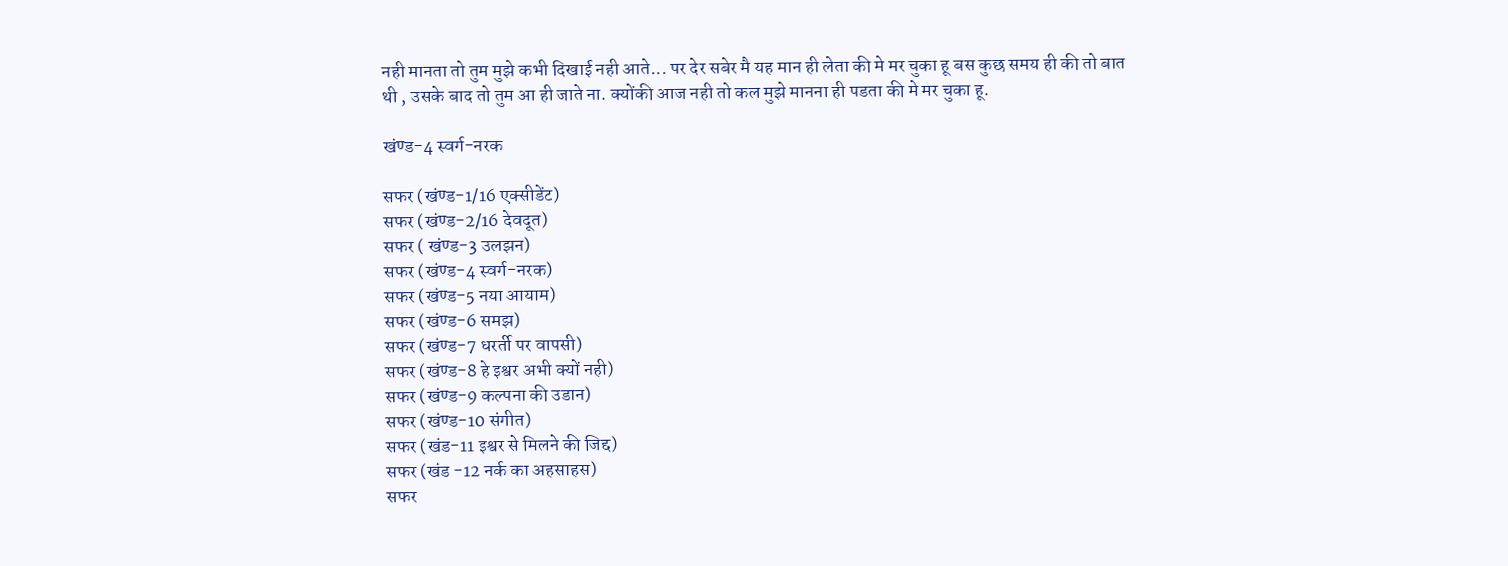नही मानता तो तुम मुझे कभी दिखाई नही आते... पर देर सबेर मै यह मान ही लेता की मे मर चुका हू बस कुछ समय ही की तो बात थी , उसके बाद तो तुम आ ही जाते ना. क्योंकी आज नही तो कल मुझे मानना ही पडता की मे मर चुका हू.

खंण्ड-4 स्वर्ग-नरक

सफर (खंण्ड-1/16 एक्सीडेंट)
सफर (खंण्ड-2/16 देवदूत)
सफर ( खंण्ड-3 उलझन)
सफर (खंण्ड-4 स्वर्ग-नरक)
सफर (खंण्ड-5 नया आयाम)
सफर (खंण्ड-6 समझ)
सफर (खंण्ड-7 धरर्ती पर वापसी)
सफर (खंण्ड-8 हे इश्वर अभी क्यों नही)
सफर (खंण्ड-9 कल्पना की उडान)
सफर (खंण्ड-10 संगीत)
सफर (खंड-11 इश्वर से मिलने की जिद्द)
सफर (खंड -12 नर्क का अहसाहस)
सफर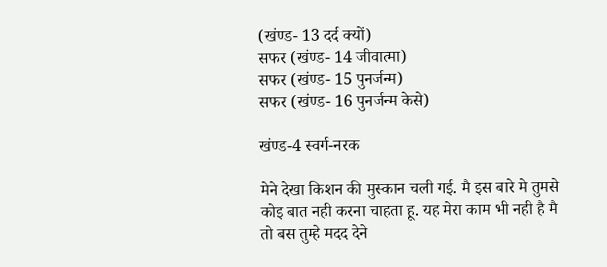(खंण्ड- 13 दर्द क्यों)
सफर (खंण्ड- 14 जीवात्मा)
सफर (खंण्ड- 15 पुनर्जन्म)
सफर (खंण्ड- 16 पुनर्जन्म केसे)

खंण्ड-4 स्वर्ग-नरक

मेने देखा किशन की मुस्कान चली गई. मै इस बारे मे तुमसे कोइ बात नही करना चाहता हू. यह मेरा काम भी नही है मै तो बस तुम्हे मदद देने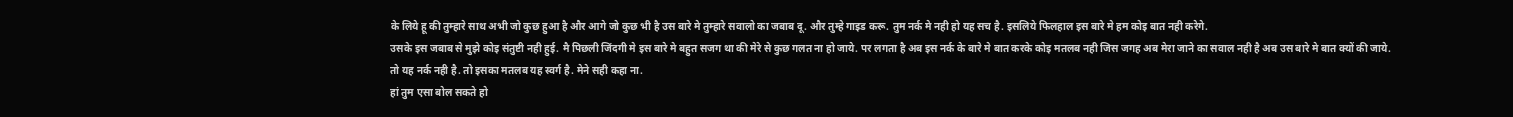के लिये हू की तुम्हारे साथ अभी जो कुछ हुआ है और आगे जो कुछ भी है उस बारे मे तुम्हारे सवालो का जबाब दू. और तुम्हे गाइड करू. तुम नर्क मे नही हो यह सच है. इसलिये फिलहाल इस बारे मे हम कोइ बात नही करेगे.
उसके इस जबाब से मुझे कोइ संतुष्टी नही हुई. मै पिछली जिंदगी मे इस बारे मे बहुत सजग था की मेरे से कुछ गलत ना हो जाये. पर लगता है अब इस नर्क के बारे मे बात करके कोइ मतलब नही जिस जगह अब मेरा जाने का सवाल नही है अब उस बारे मे बात क्यों की जाये.
तो यह नर्क नही है. तो इसका मतलब यह स्वर्ग है. मेने सही कहा ना.
हां तुम एसा बोल सकते हो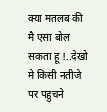क्या मतलब की मै एसा बोल सकता हू !..देखो मे किसी नतीजे पर पहुचने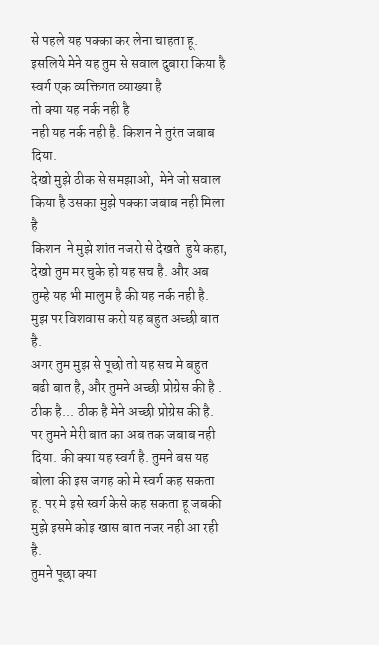से पहले यह पक्का कर लेना चाहता हू. इसलिये मेने यह तुम से सवाल दुबारा किया है
स्वर्ग एक व्यक्तिगत व्याख्या है
तो क्या यह नर्क नही है
नही यह नर्क नही है. किशन ने तुरंत जबाब दिया.
देखो मुझे ठीक से समझाओ,  मेने जो सवाल किया है उसका मुझे पक्का जबाब नही मिला है
किशन  ने मुझे शांत नजरो से देखते  हुये कहा, देखो तुम मर चुके हो यह सच है. और अब तुम्हे यह भी मालुम है की यह नर्क नही है. मुझ पर विशवास करो यह बहुत अच्छी बात है.
अगर तुम मुझ से पूछो तो यह सच मे बहुत बढी बात है, और तुमने अच्छी प्रोग्रेस की है .
ठीक है... ठीक है मेने अच्छी प्रोग्रेस की है. पर तुमने मेरी बात का अब तक जबाब नही दिया. की क्या यह स्वर्ग है. तुमने बस यह बोला की इस जगह को मे स्वर्ग कह सकता हू. पर मे इसे स्वर्ग केसे कह सकता हू जबकी मुझे इसमे कोइ खास बात नजर नही आ रही है.
तुमने पूछा क्या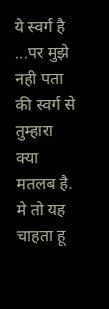ये स्वर्ग है ...पर मुझे नही पता की स्वर्ग से तुम्हारा क्या मतलब है. मे तो यह चाहता हू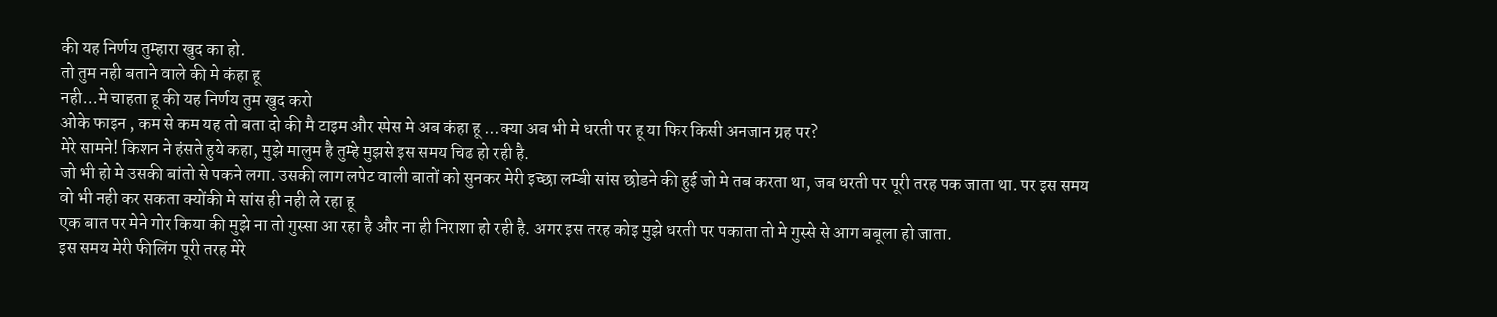की यह निर्णय तुम्हारा खुद का हो.
तो तुम नही बताने वाले की मे कंहा हू
नही...मे चाहता हू की यह निर्णय तुम खुद करो
ओके फाइन , कम से कम यह तो बता दो की मै टाइम और स्पेस मे अब कंहा हू ...क्या अब भी मे धरती पर हू या फिर किसी अनजान ग्रह पर?
मेरे सामने! किशन ने हंसते हुये कहा, मुझे मालुम है तुम्हे मुझसे इस समय चिढ हो रही है.
जो भी हो मे उसकी बांतो से पकने लगा. उसकी लाग लपेट वाली बातों को सुनकर मेरी इच्छा लम्बी सांस छोडने की हुई जो मे तब करता था, जब धरती पर पूरी तरह पक जाता था. पर इस समय वो भी नही कर सकता क्योंकी मे सांस ही नही ले रहा हू
एक बात पर मेने गोर किया की मुझे ना तो गुस्सा आ रहा है और ना ही निराशा हो रही है. अगर इस तरह कोइ मुझे धरती पर पकाता तो मे गुस्से से आग बबूला हो जाता.
इस समय मेरी फीलिंग पूरी तरह मेरे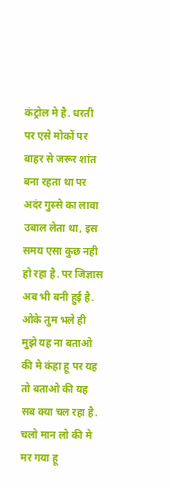कंट्रोल मे है. धरती पर एसे मोकों पर बाहर से जरूर शांत बना रहता था पर अदंर गुस्से का लावा उबाल लेता था, इस समय एसा कुछ नही हो रहा है. पर जिज्ञास अब भी बनी हुई है.
ओके तुम भले ही मुझे यह ना बताओ की मे कंहा हू पर यह तो बताओ की यह सब क्या चल रहा है. चलो मान लो की मे मर गया हू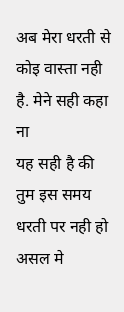अब मेरा धरती से कोइ वास्ता नही है. मेने सही कहा ना
यह सही है की तुम इस समय धरती पर नही हो
असल मे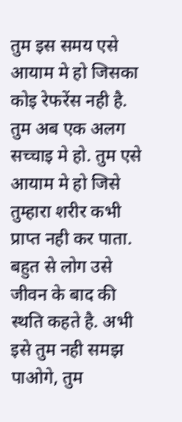तुम इस समय एसे आयाम मे हो जिसका कोइ रेफरेंस नही है. तुम अब एक अलग सच्चाइ मे हो. तुम एसे आयाम मे हो जिसे तुम्हारा शरीर कभी प्राप्त नही कर पाता. बहुत से लोग उसे जीवन के बाद की स्थति कहते है. अभी इसे तुम नही समझ पाओगे, तुम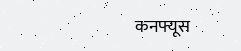कनफ्यूस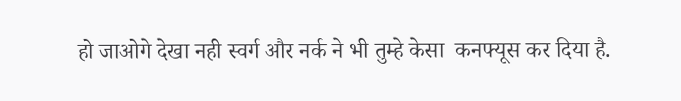हो जाओगे देखा नही स्वर्ग और नर्क ने भी तुम्हे केसा  कनफ्यूस कर दिया है.